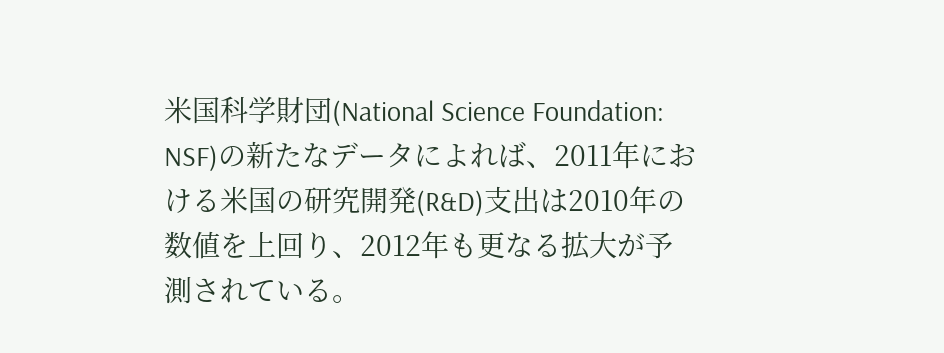米国科学財団(National Science Foundation: NSF)の新たなデータによれば、2011年における米国の研究開発(R&D)支出は2010年の数値を上回り、2012年も更なる拡大が予測されている。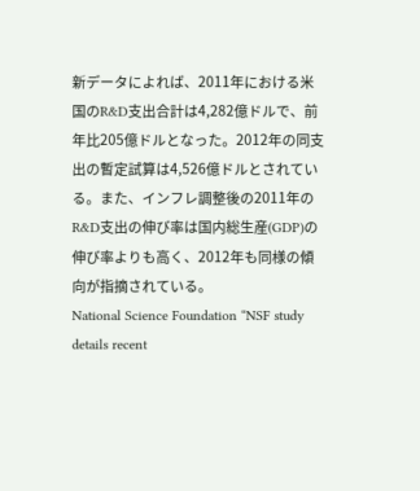新データによれば、2011年における米国のR&D支出合計は4,282億ドルで、前年比205億ドルとなった。2012年の同支出の暫定試算は4,526億ドルとされている。また、インフレ調整後の2011年のR&D支出の伸び率は国内総生産(GDP)の伸び率よりも高く、2012年も同様の傾向が指摘されている。
National Science Foundation “NSF study details recent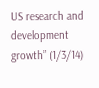US research and development growth” (1/3/14)